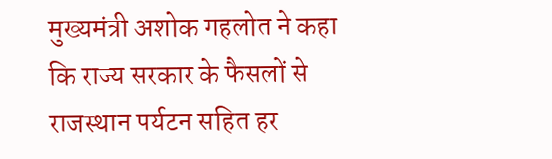मुख्यमंत्री अशोक गहलोत ने कहा कि राज्य सरकार के फैसलों से राजस्थान पर्यटन सहित हर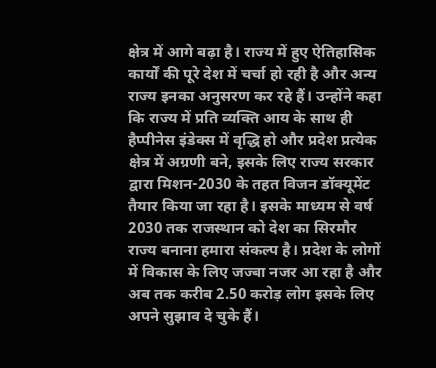क्षेत्र में आगे बढ़ा है। राज्य में हुए ऐतिहासिक कार्यों की पूरे देश में चर्चा हो रही है और अन्य राज्य इनका अनुसरण कर रहे हैं। उन्होंने कहा कि राज्य में प्रति व्यक्ति आय के साथ ही हैप्पीनेस इंडेक्स में वृद्धि हो और प्रदेश प्रत्येक क्षेत्र में अग्रणी बने, इसके लिए राज्य सरकार द्वारा मिशन-2030 के तहत विजन डॉक्यूमेंट तैयार किया जा रहा है। इसके माध्यम से वर्ष 2030 तक राजस्थान को देश का सिरमौर राज्य बनाना हमारा संकल्प है। प्रदेश के लोगों में विकास के लिए जज्बा नजर आ रहा है और अब तक करीब 2.50 करोड़ लोग इसके लिए अपने सुझाव दे चुके हैं।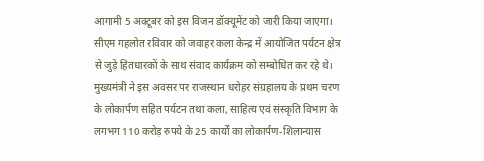आगामी 5 अक्टूबर को इस विजन डॉक्यूमेंट को जारी किया जाएगा।
सीएम गहलोत रविवार को जवाहर कला केन्द्र में आयोजित पर्यटन क्षेत्र से जुड़े हितधारकों के साथ संवाद कार्यक्रम को सम्बोधित कर रहे थे। मुख्यमंत्री ने इस अवसर पर राजस्थान धरोहर संग्रहालय के प्रथम चरण के लोकार्पण सहित पर्यटन तथा कला, साहित्य एवं संस्कृति विभाग के लगभग 110 करोड़ रुपये के 25 कार्यों का लोकार्पण-शिलान्यास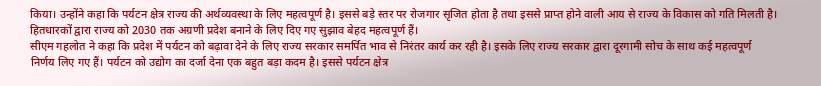किया। उन्होंने कहा कि पर्यटन क्षेत्र राज्य की अर्थव्यवस्था के लिए महत्वपूर्ण है। इससे बड़े स्तर पर रोजगार सृजित होता है तथा इससे प्राप्त होने वाली आय से राज्य के विकास को गति मिलती है। हितधारकों द्वारा राज्य को 2030 तक अग्रणी प्रदेश बनाने के लिए दिए गए सुझाव बेहद महत्वपूर्ण हैं।
सीएम गहलोत ने कहा कि प्रदेश में पर्यटन को बढ़ावा देने के लिए राज्य सरकार समर्पित भाव से निरंतर कार्य कर रही है। इसके लिए राज्य सरकार द्वारा दूरगामी सोच के साथ कई महत्वपूर्ण निर्णय लिए गए हैं। पर्यटन को उद्योग का दर्जा देना एक बहुत बड़ा कदम है। इससे पर्यटन क्षेत्र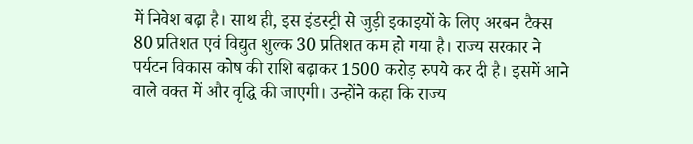में निवेश बढ़ा है। साथ ही, इस इंडस्ट्री से जुड़ी इकाइयों के लिए अरबन टैक्स 80 प्रतिशत एवं विद्युत शुल्क 30 प्रतिशत कम हो गया है। राज्य सरकार ने पर्यटन विकास कोष की राशि बढ़ाकर 1500 करोड़ रुपये कर दी है। इसमें आने वाले वक्त में और वृद्धि की जाएगी। उन्होंने कहा कि राज्य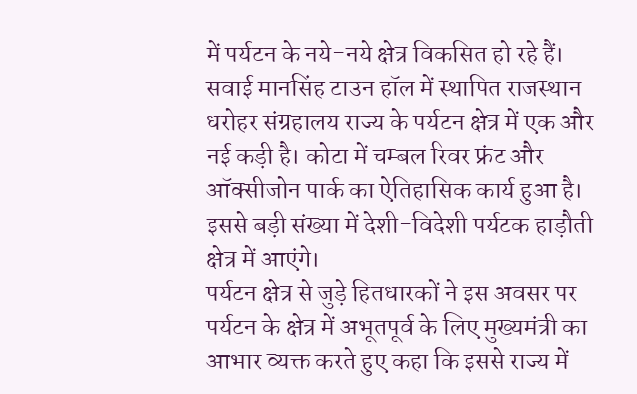में पर्यटन के नये-नये क्षेत्र विकसित हो रहे हैं। सवाई मानसिंह टाउन हॉल में स्थापित राजस्थान धरोहर संग्रहालय राज्य के पर्यटन क्षेत्र में एक और नई कड़ी है। कोटा में चम्बल रिवर फ्रंट और ऑक्सीजोन पार्क का ऐतिहासिक कार्य हुआ है। इससे बड़ी संख्या में देशी-विदेशी पर्यटक हाड़ौती क्षेत्र में आएंगे।
पर्यटन क्षेत्र से जुड़े हितधारकों ने इस अवसर पर पर्यटन के क्षेत्र में अभूतपूर्व के लिए मुख्यमंत्री का आभार व्यक्त करते हुए कहा कि इससे राज्य में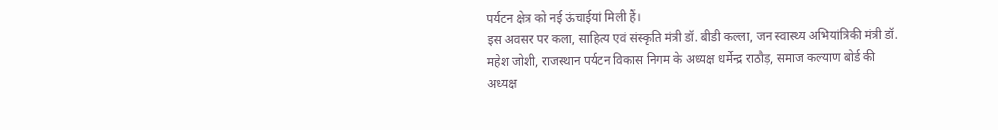पर्यटन क्षेत्र को नई ऊंचाईयां मिली हैं।
इस अवसर पर कला, साहित्य एवं संस्कृति मंत्री डॉ. बीडी कल्ला, जन स्वास्थ्य अभियांत्रिकी मंत्री डॉ. महेश जोशी, राजस्थान पर्यटन विकास निगम के अध्यक्ष धर्मेन्द्र राठौड़, समाज कल्याण बोर्ड की अध्यक्ष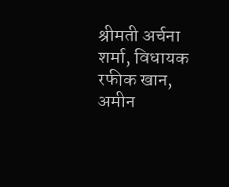श्रीमती अर्चना शर्मा, विधायक रफीक खान, अमीन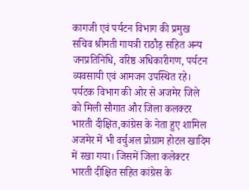कागजी एवं पर्यटन विभाग की प्रमुख सचिव श्रीमती गायत्री राठौड़ सहित अन्य जनप्रतिनिधि, वरिष्ठ अधिकारीगण, पर्यटन व्यवसायी एवं आमजन उपस्थित रहे।
पर्यटक विभाग की ओर से अजमेर जिले को मिली सौगात और जिला कलक्टर भारती दीक्षित,कांग्रेस के नेता हुए शामिल
अजमेर में भी वर्चुअल प्रोग्राम होटल खादिम में रखा गया। जिसमें जिला कलेक्टर भारती दीक्षित सहित कांग्रेस के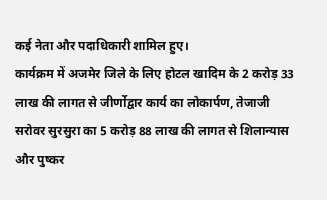कई नेता और पदाधिकारी शामिल हुए।
कार्यक्रम में अजमेर जिले के लिए होटल खादिम के 2 करोड़ 33 लाख की लागत से जीर्णोद्वार कार्य का लोकार्पण, तेजाजी सरोवर सुरसुरा का 5 करोड़ 88 लाख की लागत से शिलान्यास और पुष्कर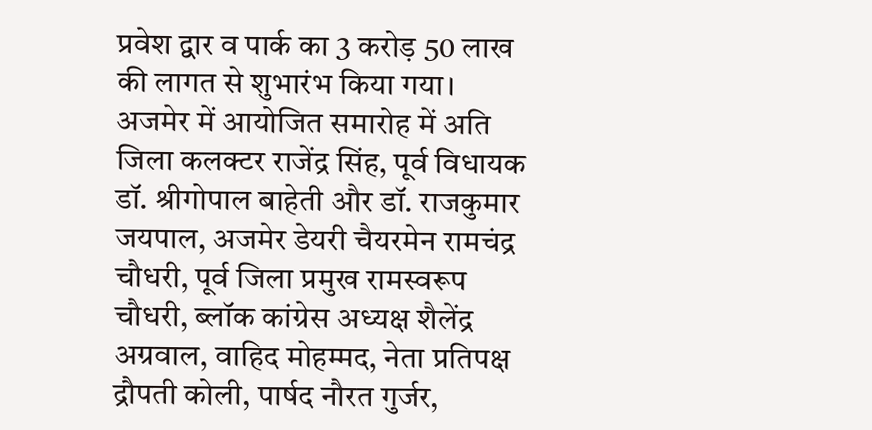प्रवेश द्वार व पार्क का 3 करोड़ 50 लाख की लागत से शुभारंभ किया गया।
अजमेर में आयोजित समारोह में अति जिला कलक्टर राजेंद्र सिंह, पूर्व विधायक डॉ. श्रीगोपाल बाहेती और डॉ. राजकुमार जयपाल, अजमेर डेयरी चैयरमेन रामचंद्र चौधरी, पूर्व जिला प्रमुख रामस्वरूप चौधरी, ब्लॉक कांग्रेस अध्यक्ष शैलेंद्र अग्रवाल, वाहिद मोहम्मद, नेता प्रतिपक्ष द्रौपती कोली, पार्षद नौरत गुर्जर,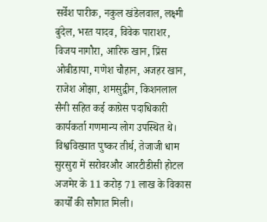सर्वेश पारीक, नकुल खंडेलवाल, लक्ष्मी बुंदेल, भरत यादव, विवेक पाराशर, विजय नागौरा, आरिफ खान, प्रिंस ओबीडाया, गणेश चौहान, अजहर खान, राजेश ओझा, शमसुद्वीन, किशनलाल सैनी सहित कई काग्रेस पदाधिकारी कार्यकर्ता गणमान्य लोग उपस्थित थे।
विश्वविख्यात पुष्कर तीर्थ, तेजाजी धाम सुरसुरा में सरोवरऔर आरटीडीसी होटल अजमेर के 11 करोड़ 71 लाख के विकास कार्यों की सौगात मिली।